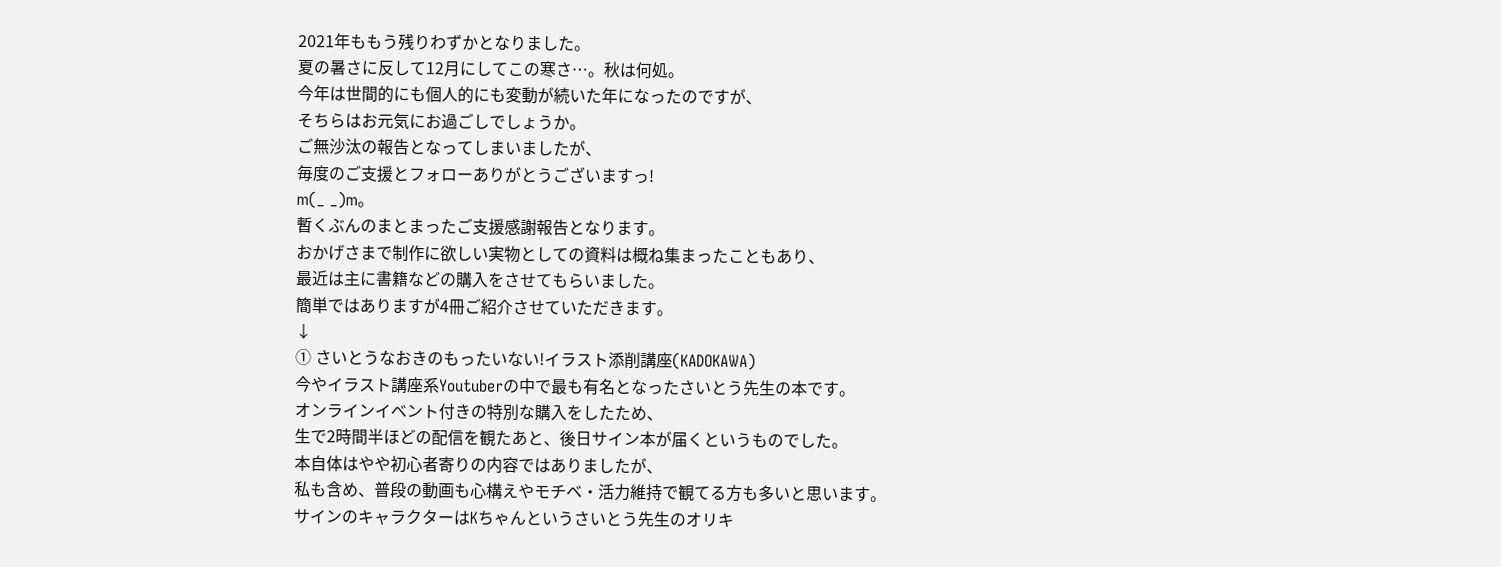2021年ももう残りわずかとなりました。
夏の暑さに反して12月にしてこの寒さ…。秋は何処。
今年は世間的にも個人的にも変動が続いた年になったのですが、
そちらはお元気にお過ごしでしょうか。
ご無沙汰の報告となってしまいましたが、
毎度のご支援とフォローありがとうございますっ!
m(_ _)m。
暫くぶんのまとまったご支援感謝報告となります。
おかげさまで制作に欲しい実物としての資料は概ね集まったこともあり、
最近は主に書籍などの購入をさせてもらいました。
簡単ではありますが4冊ご紹介させていただきます。
↓
① さいとうなおきのもったいない!イラスト添削講座(KADOKAWA)
今やイラスト講座系Youtuberの中で最も有名となったさいとう先生の本です。
オンラインイベント付きの特別な購入をしたため、
生で2時間半ほどの配信を観たあと、後日サイン本が届くというものでした。
本自体はやや初心者寄りの内容ではありましたが、
私も含め、普段の動画も心構えやモチベ・活力維持で観てる方も多いと思います。
サインのキャラクターはKちゃんというさいとう先生のオリキ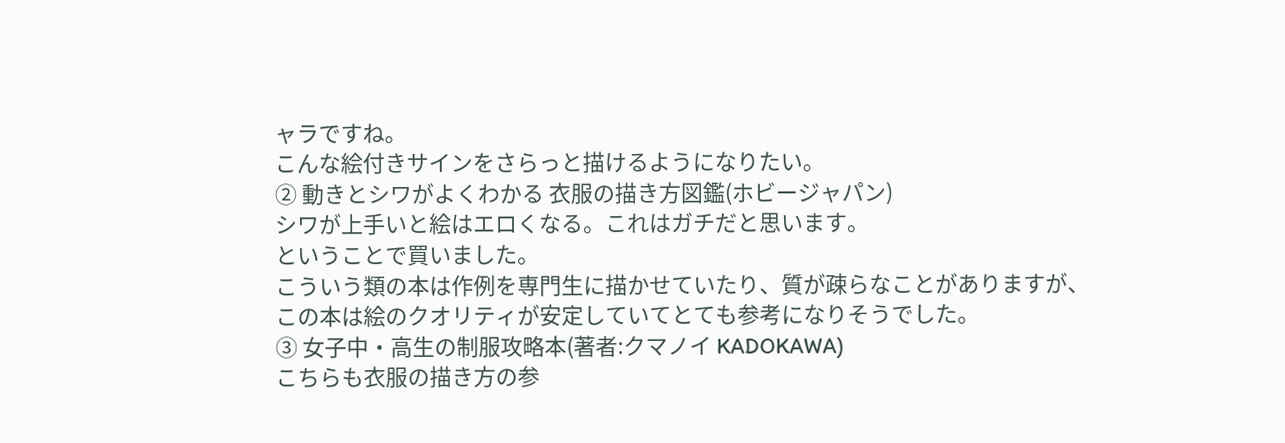ャラですね。
こんな絵付きサインをさらっと描けるようになりたい。
② 動きとシワがよくわかる 衣服の描き方図鑑(ホビージャパン)
シワが上手いと絵はエロくなる。これはガチだと思います。
ということで買いました。
こういう類の本は作例を専門生に描かせていたり、質が疎らなことがありますが、
この本は絵のクオリティが安定していてとても参考になりそうでした。
③ 女子中・高生の制服攻略本(著者:クマノイ KADOKAWA)
こちらも衣服の描き方の参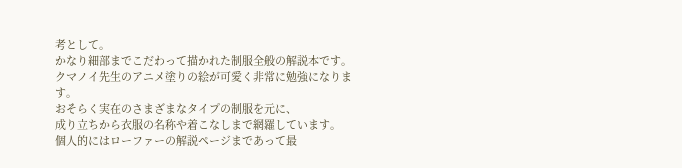考として。
かなり細部までこだわって描かれた制服全般の解説本です。
クマノイ先生のアニメ塗りの絵が可愛く非常に勉強になります。
おそらく実在のさまざまなタイプの制服を元に、
成り立ちから衣服の名称や着こなしまで網羅しています。
個人的にはローファーの解説ページまであって最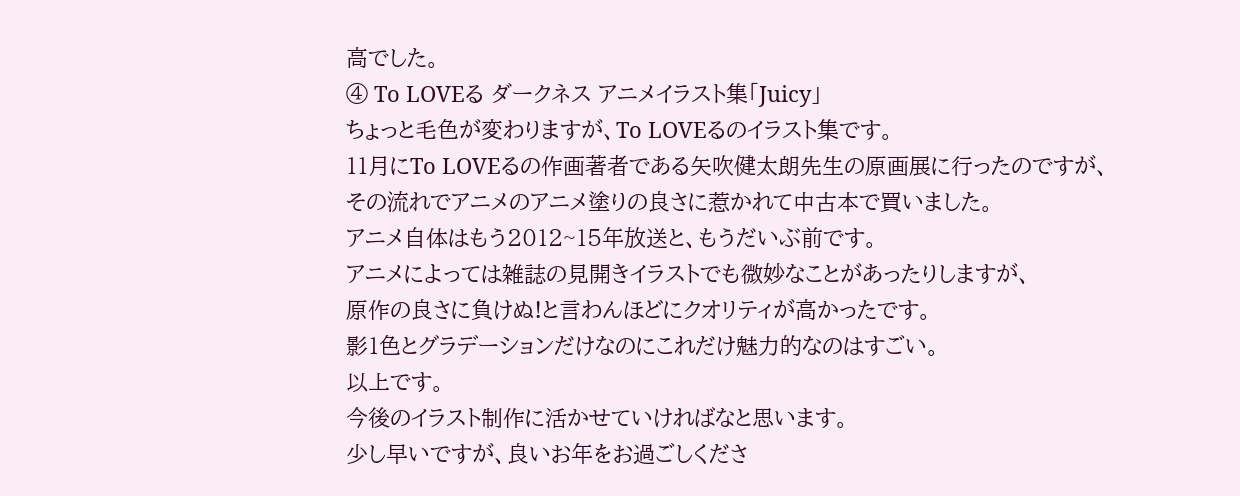高でした。
④ To LOVEる ダークネス アニメイラスト集「Juicy」
ちょっと毛色が変わりますが、To LOVEるのイラスト集です。
11月にTo LOVEるの作画著者である矢吹健太朗先生の原画展に行ったのですが、
その流れでアニメのアニメ塗りの良さに惹かれて中古本で買いました。
アニメ自体はもう2012~15年放送と、もうだいぶ前です。
アニメによっては雑誌の見開きイラストでも微妙なことがあったりしますが、
原作の良さに負けぬ!と言わんほどにクオリティが高かったです。
影1色とグラデーションだけなのにこれだけ魅力的なのはすごい。
以上です。
今後のイラスト制作に活かせていければなと思います。
少し早いですが、良いお年をお過ごしくださ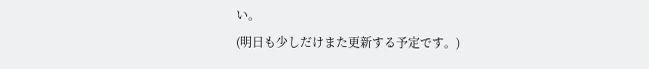い。
(明日も少しだけまた更新する予定です。)